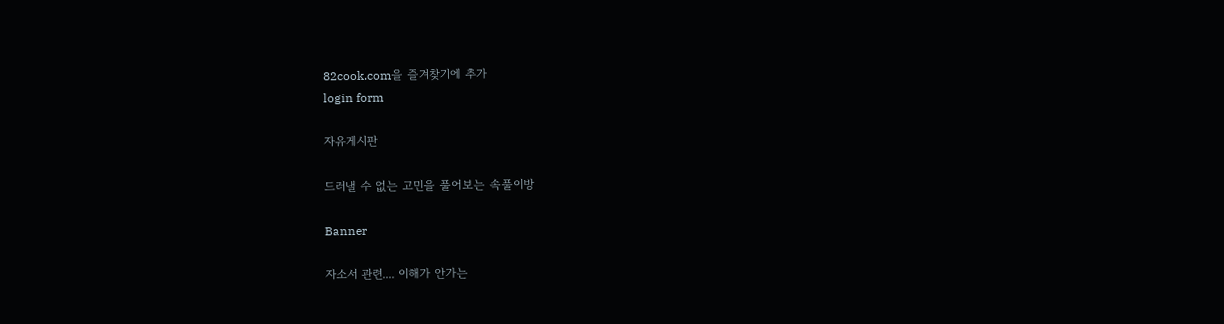82cook.com을 즐겨찾기에 추가
login form

자유게시판

드러낼 수 없는 고민을 풀어보는 속풀이방

Banner

자소서 관련.... 이해가 안가는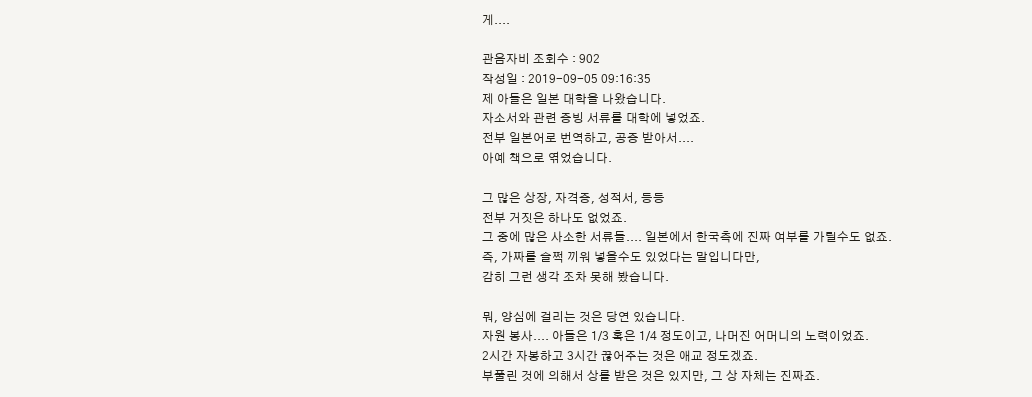게....

관음자비 조회수 : 902
작성일 : 2019-09-05 09:16:35
제 아들은 일본 대학을 나왔습니다.
자소서와 관련 증빙 서류를 대학에 넣었죠.
전부 일본어로 번역하고, 공증 받아서....
아예 책으로 엮었습니다.

그 많은 상장, 자격증, 성적서, 등등
전부 거짓은 하나도 없었죠.
그 중에 많은 사소한 서류들.... 일본에서 한국측에 진짜 여부를 가릴수도 없죠.
즉, 가짜를 슬쩍 끼워 넣을수도 있었다는 말입니다만,
감히 그런 생각 조차 못해 봤습니다.

뭐, 양심에 걸리는 것은 당연 있습니다.
자원 봉사.... 아들은 1/3 혹은 1/4 정도이고, 나머진 어머니의 노력이었죠.
2시간 자봉하고 3시간 끊어주는 것은 애교 정도겠죠.
부풀린 것에 의해서 상를 받은 것은 있지만, 그 상 자체는 진짜죠.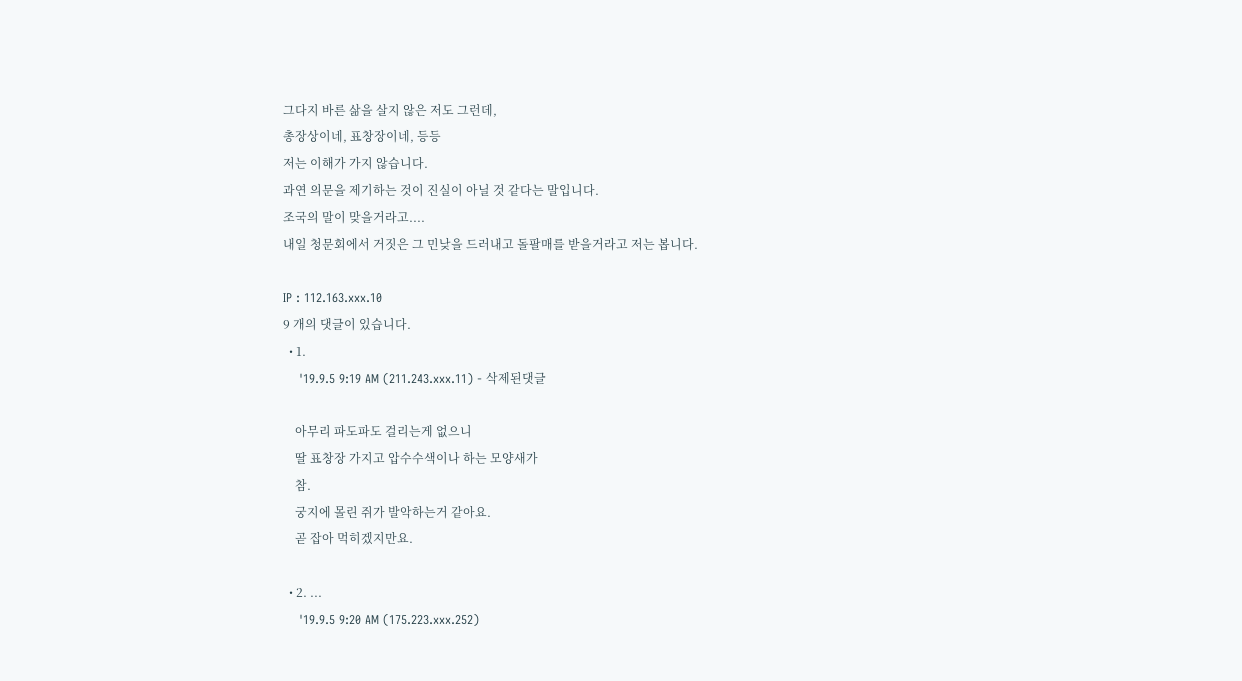그다지 바른 삶을 살지 않은 저도 그런데,
총장상이네, 표창장이네, 등등
저는 이해가 가지 않습니다.
과연 의문을 제기하는 것이 진실이 아닐 것 같다는 말입니다.
조국의 말이 맞을거라고....
내일 청문회에서 거짓은 그 민낮을 드러내고 돌팔매를 받을거라고 저는 봅니다.

IP : 112.163.xxx.10
9 개의 댓글이 있습니다.
  • 1.
    '19.9.5 9:19 AM (211.243.xxx.11) - 삭제된댓글

    아무리 파도파도 걸리는게 없으니
    딸 표창장 가지고 압수수색이나 하는 모양새가
    참.
    궁지에 몰린 쥐가 발악하는거 같아요.
    곧 잡아 먹히겠지만요.

  • 2. ...
    '19.9.5 9:20 AM (175.223.xxx.252)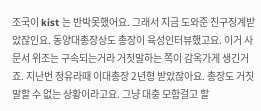조국이 kist 는 반박못했어요. 그래서 지금 도와준 친구징계받았잖인요. 동양대총장상도 총장이 육성인터뷰했고요. 이거 사문서 위조는 구속되는거라 거짓말하는 쪽이 감옥가게 생긴거죠. 지난번 정유라때 이대총장 2년형 받았잖아요. 총장도 거짓말할 수 없는 상황이라고요. 그냥 대충 모함걸고 할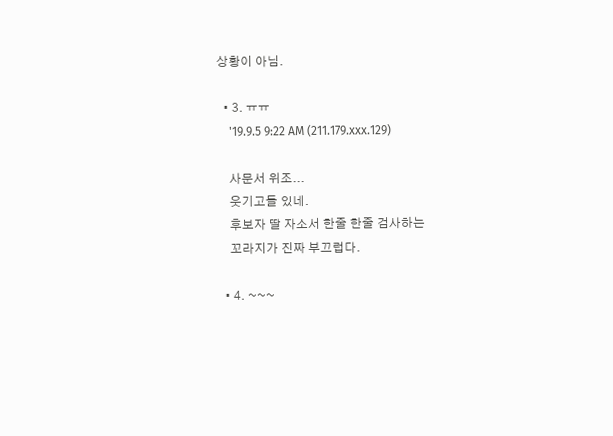상황이 아님.

  • 3. ㅠㅠ
    '19.9.5 9:22 AM (211.179.xxx.129)

    사문서 위조...
    웃기고들 있네.
    후보자 딸 자소서 한줄 한줄 검사하는
    꼬라지가 진짜 부끄럽다.

  • 4. ~~~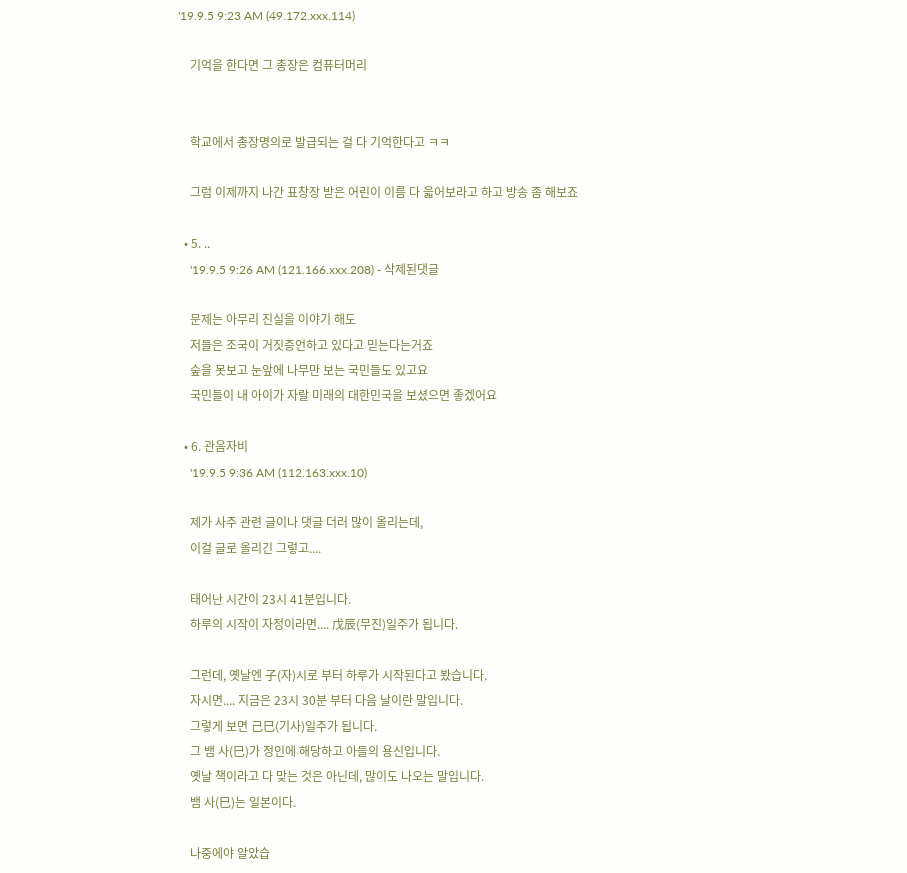'19.9.5 9:23 AM (49.172.xxx.114)

    기억을 한다면 그 총장은 컴퓨터머리


    학교에서 총장명의로 발급되는 걸 다 기억한다고 ㅋㅋ

    그럼 이제까지 나간 표창장 받은 어린이 이름 다 읇어보라고 하고 방송 좀 해보죠

  • 5. ..
    '19.9.5 9:26 AM (121.166.xxx.208) - 삭제된댓글

    문제는 아무리 진실을 이야기 해도
    저들은 조국이 거짓증언하고 있다고 믿는다는거죠
    숲을 못보고 눈앞에 나무만 보는 국민들도 있고요
    국민들이 내 아이가 자랄 미래의 대한민국을 보셨으면 좋겠어요

  • 6. 관음자비
    '19.9.5 9:36 AM (112.163.xxx.10)

    제가 사주 관련 글이나 댓글 더러 많이 올리는데,
    이걸 글로 올리긴 그렇고....

    태어난 시간이 23시 41분입니다.
    하루의 시작이 자정이라면.... 戊辰(무진)일주가 됩니다.

    그런데, 옛날엔 子(자)시로 부터 하루가 시작된다고 봤습니다.
    자시면.... 지금은 23시 30분 부터 다음 날이란 말입니다.
    그렇게 보면 己巳(기사)일주가 됩니다.
    그 뱀 사(巳)가 정인에 해당하고 아들의 용신입니다.
    옛날 책이라고 다 맞는 것은 아닌데, 많이도 나오는 말입니다.
    뱀 사(巳)는 일본이다.

    나중에야 알았습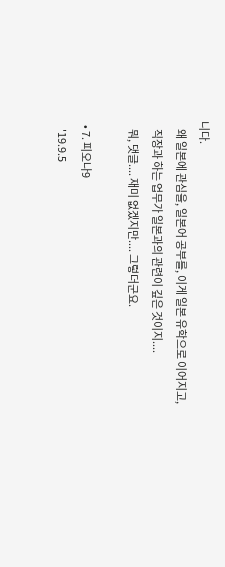니다.
    왜 일본에 관심을, 일본어 공부를, 이게 일본 유학으로 이어지고,
    직장과 하는 업무가 일본과의 관련이 깊은 것이지....
    뭐, 댓글.... 재미 없겠지만.... 그렇더군요.

  • 7. 피오나9
    '19.9.5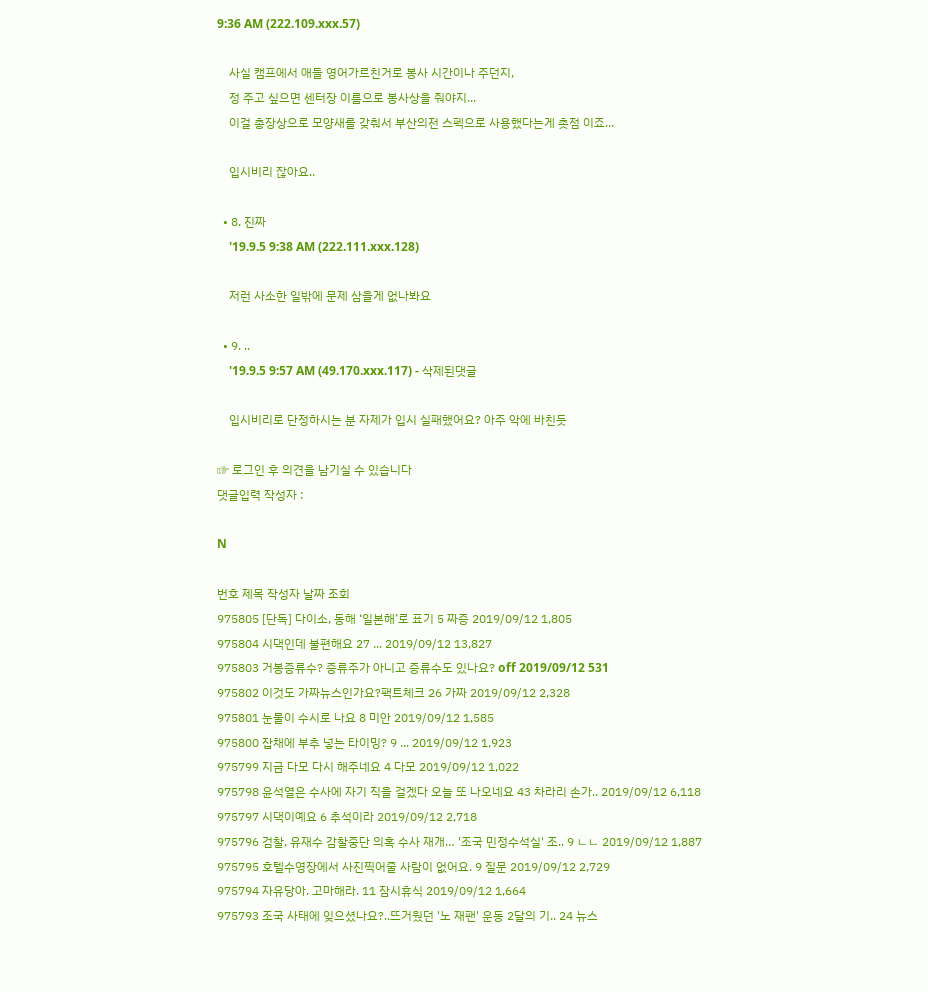9:36 AM (222.109.xxx.57)

    사실 캠프에서 애들 영어가르친거로 봉사 시간이나 주던지,
    정 주고 싶으면 센터장 이름으로 봉사상을 줘야지...
    이걸 총장상으로 모양새를 갖춰서 부산의전 스펙으로 사용했다는게 촛점 이죠...

    입시비리 잖아요..

  • 8. 진짜
    '19.9.5 9:38 AM (222.111.xxx.128)

    저런 사소한 일밖에 문제 삼을게 없나봐요

  • 9. ..
    '19.9.5 9:57 AM (49.170.xxx.117) - 삭제된댓글

    입시비리로 단정하시는 분 자제가 입시 실패했어요? 아주 악에 바친듯

☞ 로그인 후 의견을 남기실 수 있습니다
댓글입력 작성자 :

N

번호 제목 작성자 날짜 조회
975805 [단독] 다이소, 동해 ‘일본해’로 표기 5 짜증 2019/09/12 1,805
975804 시댁인데 불편해요 27 ... 2019/09/12 13,827
975803 거봉증류수? 증류주가 아니고 증류수도 있나요? off 2019/09/12 531
975802 이것도 가짜뉴스인가요?팩트체크 26 가짜 2019/09/12 2,328
975801 눈물이 수시로 나요 8 미안 2019/09/12 1,585
975800 잡채에 부추 넣는 타이밍? 9 ... 2019/09/12 1,923
975799 지금 다모 다시 해주네요 4 다모 2019/09/12 1,022
975798 윤석열은 수사에 자기 직을 걸겠다 오늘 또 나오네요 43 차라리 손가.. 2019/09/12 6,118
975797 시댁이예요 6 추석이라 2019/09/12 2,718
975796 검찰, 유재수 감찰중단 의혹 수사 재개… '조국 민정수석실' 조.. 9 ㄴㄴ 2019/09/12 1,887
975795 호텔수영장에서 사진찍어줄 사람이 없어요. 9 질문 2019/09/12 2,729
975794 자유당아. 고마해라. 11 잠시휴식 2019/09/12 1,664
975793 조국 사태에 잊으셨나요?..뜨거웠던 '노 재팬' 운동 2달의 기.. 24 뉴스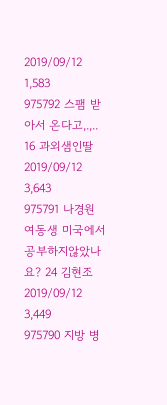2019/09/12 1,583
975792 스팸 받아서 온다고,.,.. 16 과외샘인딸 2019/09/12 3,643
975791 나경원 여동생 미국에서 공부하지않았나요? 24 김현조 2019/09/12 3,449
975790 지방 병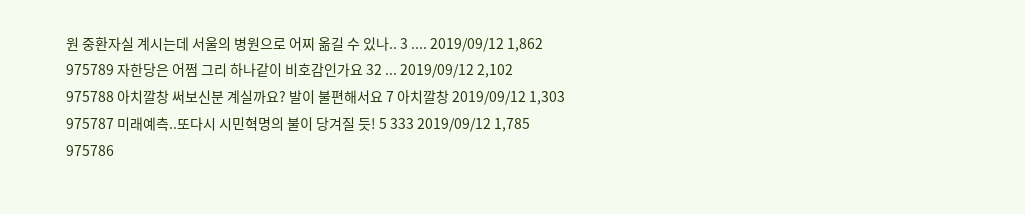원 중환자실 계시는데 서울의 병원으로 어찌 옮길 수 있나.. 3 .... 2019/09/12 1,862
975789 자한당은 어쩜 그리 하나같이 비호감인가요 32 ... 2019/09/12 2,102
975788 아치깔창 써보신분 계실까요? 발이 불편해서요 7 아치깔창 2019/09/12 1,303
975787 미래예측..또다시 시민혁명의 불이 당겨질 듯! 5 333 2019/09/12 1,785
975786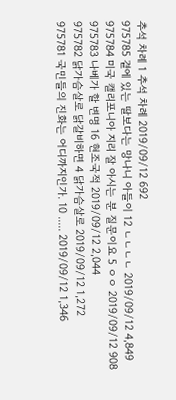추석 차례 1 추석 차례 2019/09/12 692
975785 곁에 있는 딸보다는 망나니 아들이 12 ㄴㄴㄴㄴ 2019/09/12 4,849
975784 미국 캘리포니아 지리 잘 아시는 분 질문이요 5 ㅇㅇ 2019/09/12 908
975783 나베가 할 변명 16 현조국적 2019/09/12 2,044
975782 닭가슴살로 닭갈비하면 4 닭가슴살로 2019/09/12 1,272
975781 국민들의 진화는 어디까지인가. 10 ..... 2019/09/12 1,346